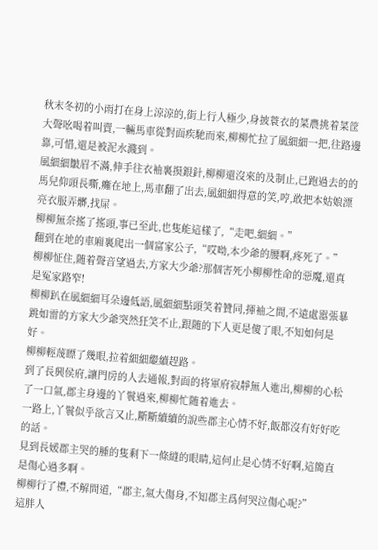秋末冬初的小雨打在身上涼涼的,街上行人極少,身披蓑衣的菜農挑着菜筐大聲吆喝着叫賣,一輛馬車從對面疾馳而來,柳柳忙拉了風細細一把,往路邊靠,可惜,還是被泥水濺到。
風細細皺眉不滿,伸手往衣袖裏摸銀針,柳柳還沒來的及制止,已跑過去的的馬兒仰頭長嘶,癱在地上,馬車翻了出去,風細細得意的笑,哼,敢把本姑娘漂亮衣服弄髒,找屎。
柳柳無奈搖了搖頭,事已至此,也隻能這樣了,“走吧,細細。”
翻到在地的車廂裏爬出一個富家公子,“哎呦,本少爺的腰啊,疼死了。”
柳柳怔住,随着聲音望過去,方家大少爺?那個害死小柳柳性命的惡魔,還真是冤家路窄!
柳柳趴在風細細耳朵邊低語,風細細點頭笑着贊同,揮袖之間,不遠處嚣張暴跳如雷的方家大少爺突然狂笑不止,跟随的下人更是傻了眼,不知如何是好。
柳柳輕蔑瞟了幾眼,拉着細細繼續趕路。
到了長興侯府,讓門房的人去通報,對面的将軍府寂靜無人進出,柳柳的心松了一口氣,郡主身邊的丫鬟過來,柳柳忙随着進去。
一路上,丫鬟似乎欲言又止,斷斷續續的說些郡主心情不好,飯都沒有好好吃的話。
見到長媛郡主哭的腫的隻剩下一條縫的眼睛,這何止是心情不好啊,這簡直是傷心過多啊。
柳柳行了禮,不解問道,“郡主,氣大傷身,不知郡主爲何哭泣傷心呢?”
這胖人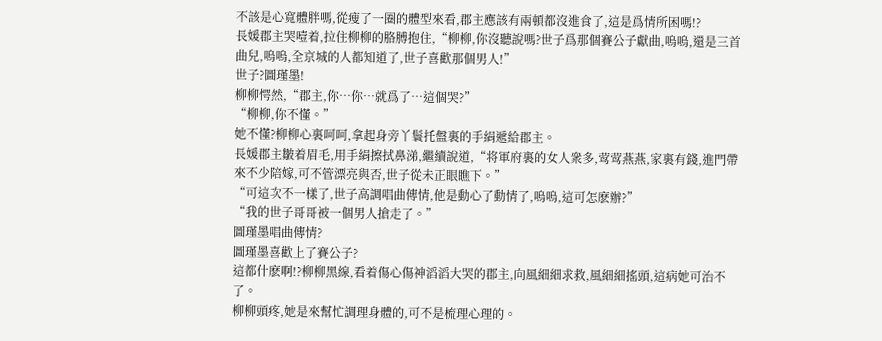不該是心寬體胖嗎,從瘦了一圈的體型來看,郡主應該有兩頓都沒進食了,這是爲情所困嗎!?
長媛郡主哭噎着,拉住柳柳的胳膊抱住,“柳柳,你沒聽說嗎?世子爲那個賽公子獻曲,嗚嗚,還是三首曲兒,嗚嗚,全京城的人都知道了,世子喜歡那個男人!”
世子?圖瑾墨!
柳柳愕然,“郡主,你…你…就爲了…這個哭?”
“柳柳,你不懂。”
她不懂?柳柳心裏呵呵,拿起身旁丫鬟托盤裏的手絹遞給郡主。
長媛郡主皺着眉毛,用手絹擦拭鼻涕,繼續說道,“将軍府裏的女人衆多,莺莺燕燕,家裏有錢,進門帶來不少陪嫁,可不管漂亮與否,世子從未正眼瞧下。”
“可這次不一樣了,世子高調唱曲傳情,他是動心了動情了,嗚嗚,這可怎麽辦?”
“我的世子哥哥被一個男人搶走了。”
圖瑾墨唱曲傳情?
圖瑾墨喜歡上了賽公子?
這都什麽啊!?柳柳黑線,看着傷心傷神滔滔大哭的郡主,向風細細求救,風細細搖頭,這病她可治不了。
柳柳頭疼,她是來幫忙調理身體的,可不是梳理心理的。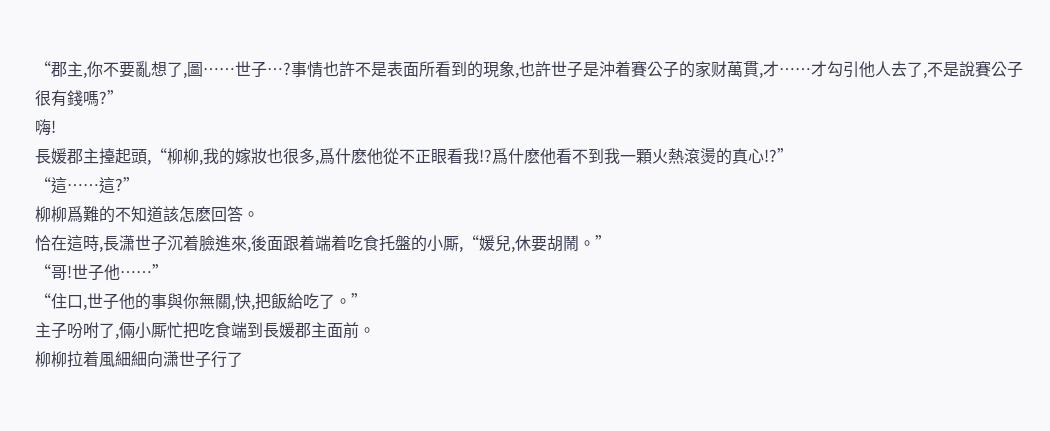“郡主,你不要亂想了,圖……世子…?事情也許不是表面所看到的現象,也許世子是沖着賽公子的家财萬貫,才……才勾引他人去了,不是說賽公子很有錢嗎?”
嗨!
長媛郡主擡起頭,“柳柳,我的嫁妝也很多,爲什麽他從不正眼看我!?爲什麽他看不到我一顆火熱滾燙的真心!?”
“這……這?”
柳柳爲難的不知道該怎麽回答。
恰在這時,長潇世子沉着臉進來,後面跟着端着吃食托盤的小厮,“媛兒,休要胡鬧。”
“哥!世子他……”
“住口,世子他的事與你無關,快,把飯給吃了。”
主子吩咐了,倆小厮忙把吃食端到長媛郡主面前。
柳柳拉着風細細向潇世子行了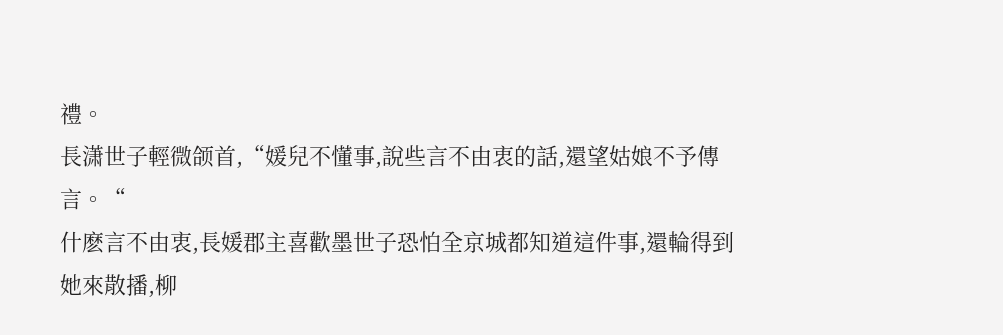禮。
長潇世子輕微颌首,“媛兒不懂事,說些言不由衷的話,還望姑娘不予傳言。“
什麽言不由衷,長媛郡主喜歡墨世子恐怕全京城都知道這件事,還輪得到她來散播,柳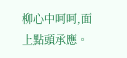柳心中呵呵,面上點頭承應。